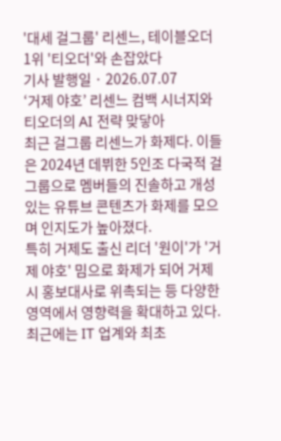'대세 걸그룹' 리센느, 테이블오더 1위 '티오더'와 손잡았다
기사 발행일 · 2026.07.07
‘거제 야호’ 리센느 컴백 시너지와 티오더의 AI 전략 맞닿아
최근 걸그룹 리센느가 화제다. 이들은 2024년 데뷔한 5인조 다국적 걸그룹으로 멤버들의 진솔하고 개성 있는 유튜브 콘텐츠가 화제를 모으며 인지도가 높아졌다.
특히 거제도 출신 리더 '원이'가 '거제 야호' 밈으로 화제가 되어 거제시 홍보대사로 위촉되는 등 다양한 영역에서 영향력을 확대하고 있다.
최근에는 IT 업계와 최초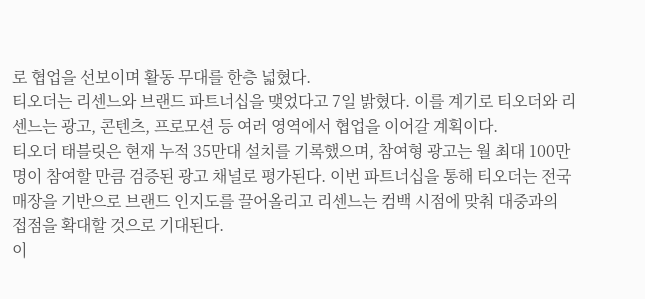로 협업을 선보이며 활동 무대를 한층 넓혔다.
티오더는 리센느와 브랜드 파트너십을 맺었다고 7일 밝혔다. 이를 계기로 티오더와 리센느는 광고, 콘텐츠, 프로모션 등 여러 영역에서 협업을 이어갈 계획이다.
티오더 태블릿은 현재 누적 35만대 설치를 기록했으며, 참여형 광고는 월 최대 100만명이 참여할 만큼 검증된 광고 채널로 평가된다. 이번 파트너십을 통해 티오더는 전국 매장을 기반으로 브랜드 인지도를 끌어올리고 리센느는 컴백 시점에 맞춰 대중과의 접점을 확대할 것으로 기대된다.
이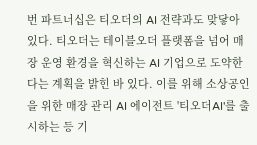번 파트너십은 티오더의 AI 전략과도 맞닿아 있다. 티오더는 테이블오더 플랫폼을 넘어 매장 운영 환경을 혁신하는 AI 기업으로 도약한다는 계획을 밝힌 바 있다. 이를 위해 소상공인을 위한 매장 관리 AI 에이전트 '티오더AI'를 출시하는 등 기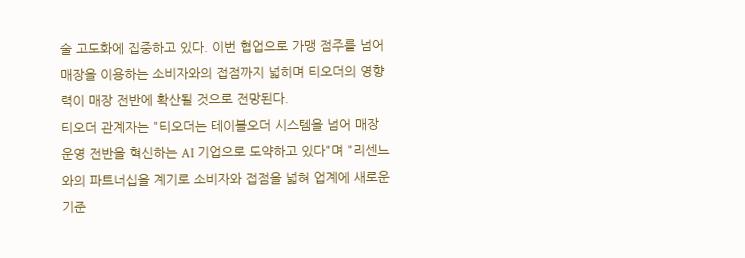술 고도화에 집중하고 있다. 이번 협업으로 가맹 점주를 넘어 매장을 이용하는 소비자와의 접점까지 넓히며 티오더의 영향력이 매장 전반에 확산될 것으로 전망된다.
티오더 관계자는 "티오더는 테이블오더 시스템을 넘어 매장 운영 전반을 혁신하는 AI 기업으로 도약하고 있다"며 "리센느와의 파트너십을 계기로 소비자와 접점을 넓혀 업계에 새로운 기준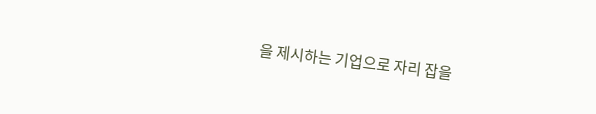을 제시하는 기업으로 자리 잡을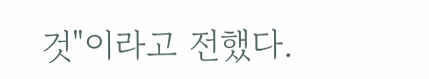것"이라고 전했다.